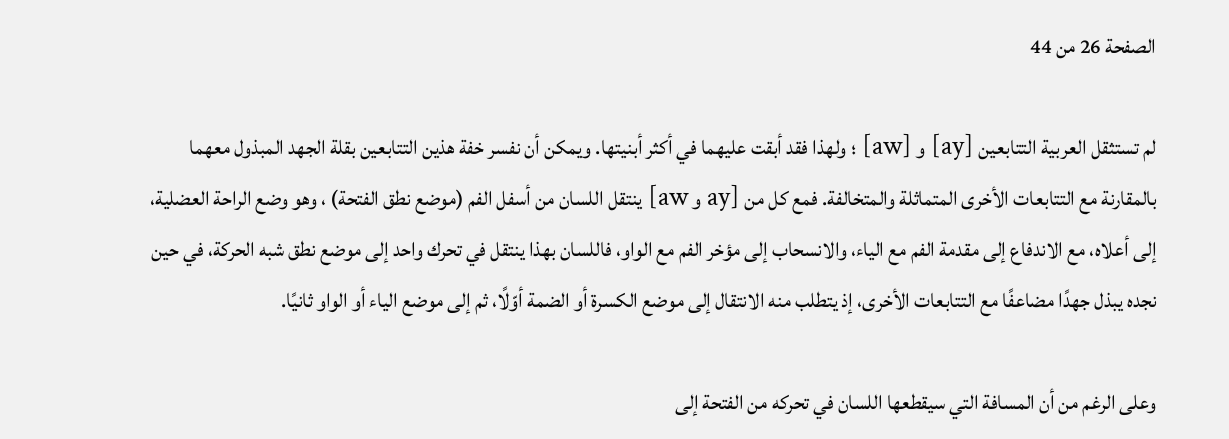الصفحة 26 من 44

لم تستثقل العربية التتابعين [ay] و [aw] ؛ ولهذا فقد أبقت عليهما في أكثر أبنيتها. ويمكن أن نفسر خفة هذين التتابعين بقلة الجهد المبذول معهما بالمقارنة مع التتابعات الأخرى المتماثلة والمتخالفة. فمع كل من [ay و aw] ينتقل اللسان من أسفل الفم (موضع نطق الفتحة) ، وهو وضع الراحة العضلية، إلى أعلاه، مع الاندفاع إلى مقدمة الفم مع الياء، والانسحاب إلى مؤخر الفم مع الواو، فاللسان بهذا ينتقل في تحرك واحد إلى موضع نطق شبه الحركة، في حين نجده يبذل جهدًا مضاعفًا مع التتابعات الأخرى، إذ يتطلب منه الانتقال إلى موضع الكسرة أو الضمة أوّلًا، ثم إلى موضع الياء أو الواو ثانيًا.

وعلى الرغم من أن المسافة التي سيقطعها اللسان في تحركه من الفتحة إلى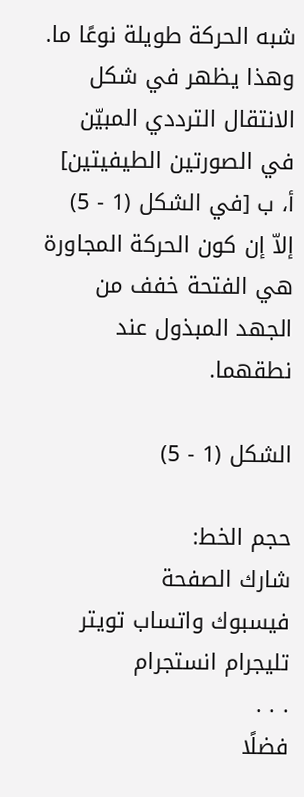شبه الحركة طويلة نوعًا ما. وهذا يظهر في شكل الانتقال الترددي المبيّن في الصورتين الطيفيتين] أ، ب [في الشكل (1 - 5) إلاّ إن كون الحركة المجاورة هي الفتحة خفف من الجهد المبذول عند نطقهما.

الشكل (1 - 5)

حجم الخط:
شارك الصفحة
فيسبوك واتساب تويتر تليجرام انستجرام
. . .
فضلًا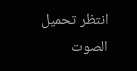انتظر تحميل الصوت